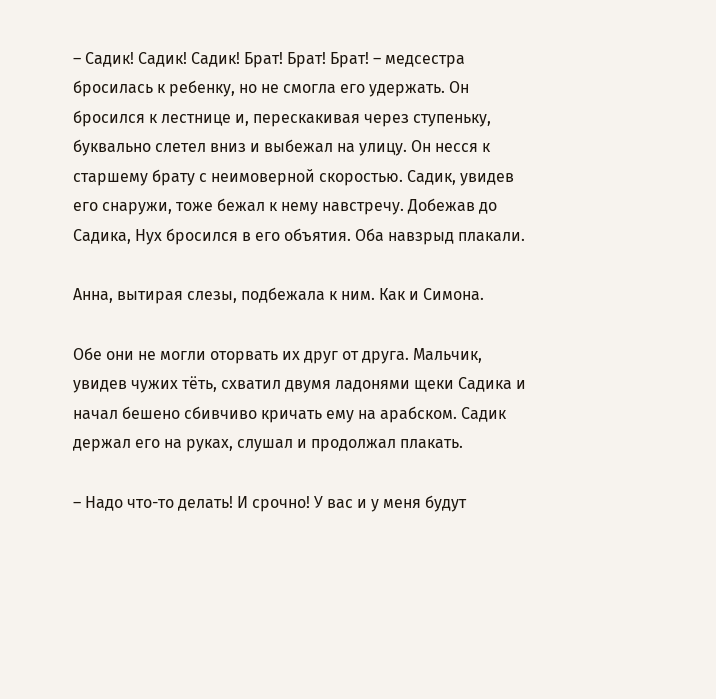– Садик! Садик! Садик! Брат! Брат! Брат! – медсестра бросилась к ребенку, но не смогла его удержать. Он бросился к лестнице и, перескакивая через ступеньку, буквально слетел вниз и выбежал на улицу. Он несся к старшему брату с неимоверной скоростью. Садик, увидев его снаружи, тоже бежал к нему навстречу. Добежав до Садика, Нух бросился в его объятия. Оба навзрыд плакали.

Анна, вытирая слезы, подбежала к ним. Как и Симона.

Обе они не могли оторвать их друг от друга. Мальчик, увидев чужих тёть, схватил двумя ладонями щеки Садика и начал бешено сбивчиво кричать ему на арабском. Садик держал его на руках, слушал и продолжал плакать.

– Надо что-то делать! И срочно! У вас и у меня будут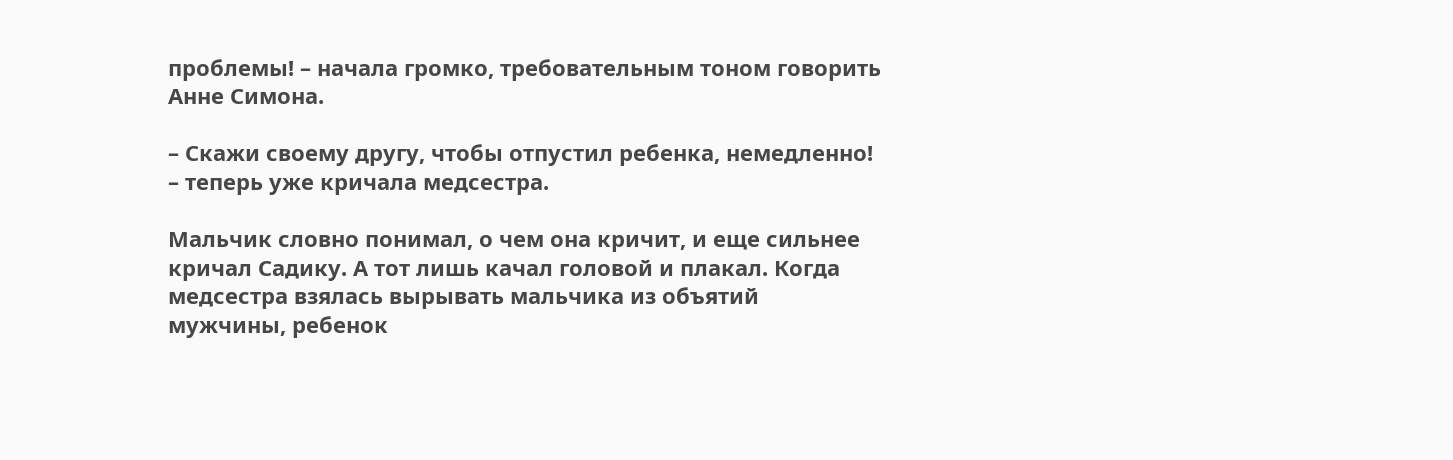проблемы! – начала громко, требовательным тоном говорить Анне Симона.

– Скажи своему другу, чтобы отпустил ребенка, немедленно! – теперь уже кричала медсестра.

Мальчик словно понимал, о чем она кричит, и еще сильнее кричал Садику. А тот лишь качал головой и плакал. Когда медсестра взялась вырывать мальчика из объятий мужчины, ребенок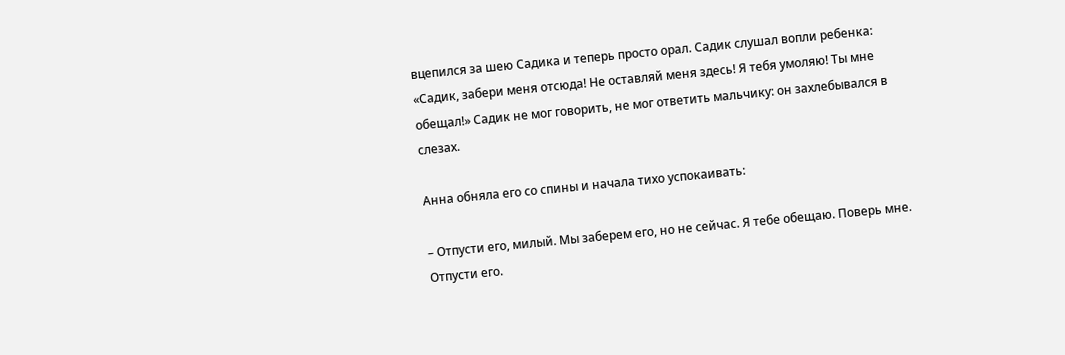вцепился за шею Садика и теперь просто орал. Садик слушал вопли ребенка: «Садик, забери меня отсюда! Не оставляй меня здесь! Я тебя умоляю! Ты мне обещал!» Садик не мог говорить, не мог ответить мальчику: он захлебывался в слезах.

Анна обняла его со спины и начала тихо успокаивать:

– Отпусти его, милый. Мы заберем его, но не сейчас. Я тебе обещаю. Поверь мне. Отпусти его.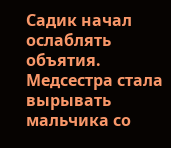Садик начал ослаблять объятия. Медсестра стала вырывать мальчика со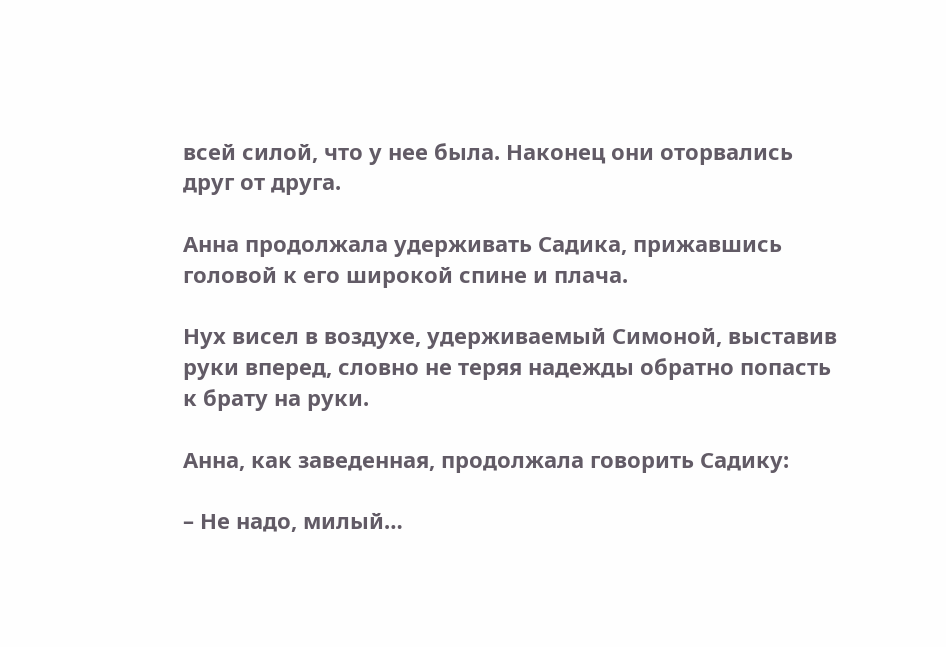всей силой, что у нее была. Наконец они оторвались друг от друга.

Анна продолжала удерживать Садика, прижавшись головой к его широкой спине и плача.

Нух висел в воздухе, удерживаемый Симоной, выставив руки вперед, словно не теряя надежды обратно попасть к брату на руки.

Анна, как заведенная, продолжала говорить Садику:

– Не надо, милый…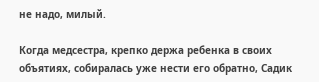не надо, милый.

Когда медсестра, крепко держа ребенка в своих объятиях, собиралась уже нести его обратно, Садик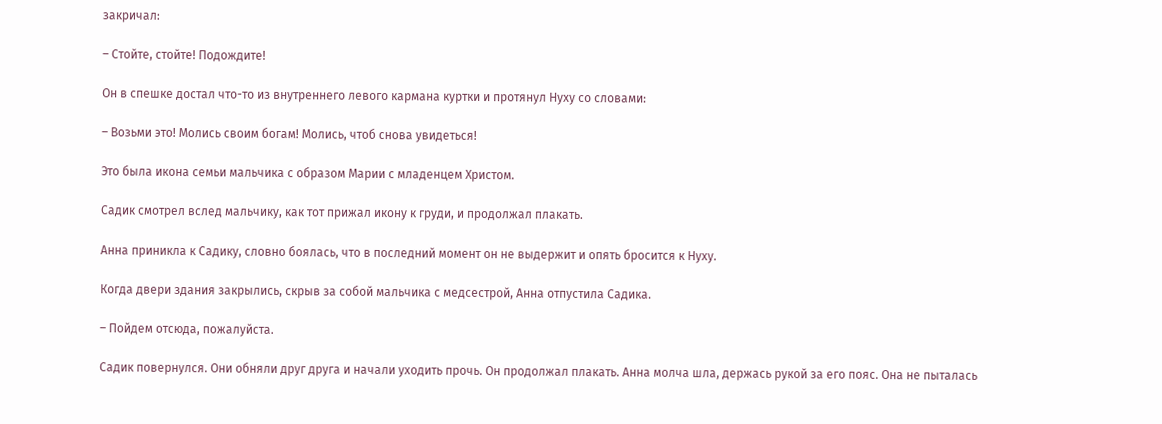закричал:

– Стойте, стойте! Подождите!

Он в спешке достал что-то из внутреннего левого кармана куртки и протянул Нуху со словами:

– Возьми это! Молись своим богам! Молись, чтоб снова увидеться!

Это была икона семьи мальчика с образом Марии с младенцем Христом.

Садик смотрел вслед мальчику, как тот прижал икону к груди, и продолжал плакать.

Анна приникла к Садику, словно боялась, что в последний момент он не выдержит и опять бросится к Нуху.

Когда двери здания закрылись, скрыв за собой мальчика с медсестрой, Анна отпустила Садика.

– Пойдем отсюда, пожалуйста.

Садик повернулся. Они обняли друг друга и начали уходить прочь. Он продолжал плакать. Анна молча шла, держась рукой за его пояс. Она не пыталась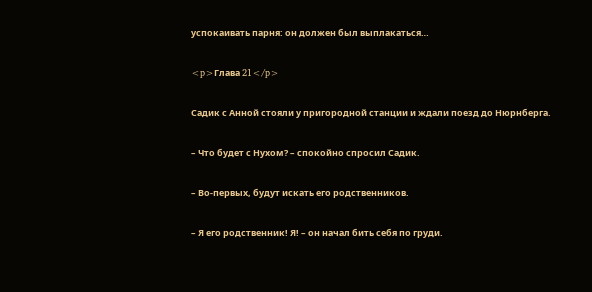успокаивать парня: он должен был выплакаться…

<p>Глава 21</p>

Садик с Анной стояли у пригородной станции и ждали поезд до Нюрнберга.

– Что будет с Нухом? – спокойно спросил Садик.

– Во-первых, будут искать его родственников.

– Я его родственник! Я! – он начал бить себя по груди.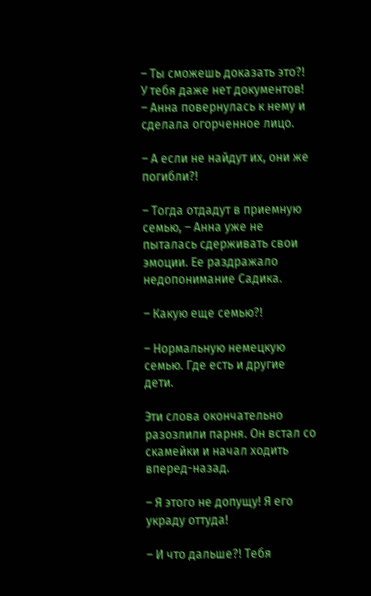– Ты сможешь доказать это?! У тебя даже нет документов! – Анна повернулась к нему и сделала огорченное лицо.

– А если не найдут их, они же погибли?!

– Тогда отдадут в приемную семью, – Анна уже не пыталась сдерживать свои эмоции. Ее раздражало недопонимание Садика.

– Какую еще семью?!

– Нормальную немецкую семью. Где есть и другие дети.

Эти слова окончательно разозлили парня. Он встал со скамейки и начал ходить вперед-назад.

– Я этого не допущу! Я его украду оттуда!

– И что дальше?! Тебя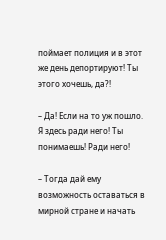поймает полиция и в этот же день депортируют! Ты этого хочешь, да?!

– Да! Если на то уж пошло. Я здесь ради него! Ты понимаешь! Ради него!

– Тогда дай ему возможность оставаться в мирной стране и начать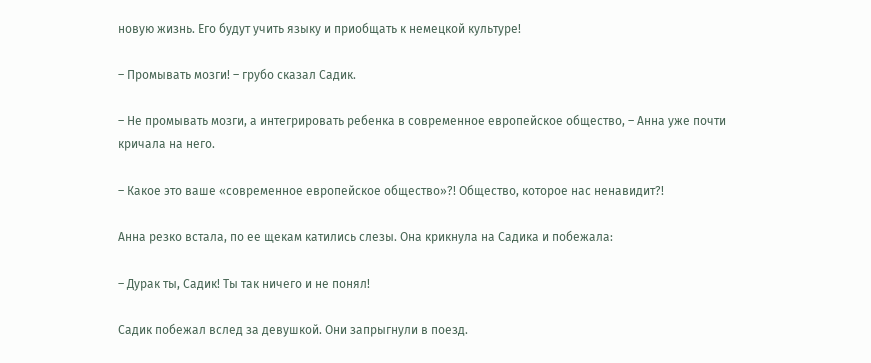новую жизнь. Его будут учить языку и приобщать к немецкой культуре!

– Промывать мозги! – грубо сказал Садик.

– Не промывать мозги, а интегрировать ребенка в современное европейское общество, – Анна уже почти кричала на него.

– Какое это ваше «современное европейское общество»?! Общество, которое нас ненавидит?!

Анна резко встала, по ее щекам катились слезы. Она крикнула на Садика и побежала:

– Дурак ты, Садик! Ты так ничего и не понял!

Садик побежал вслед за девушкой. Они запрыгнули в поезд.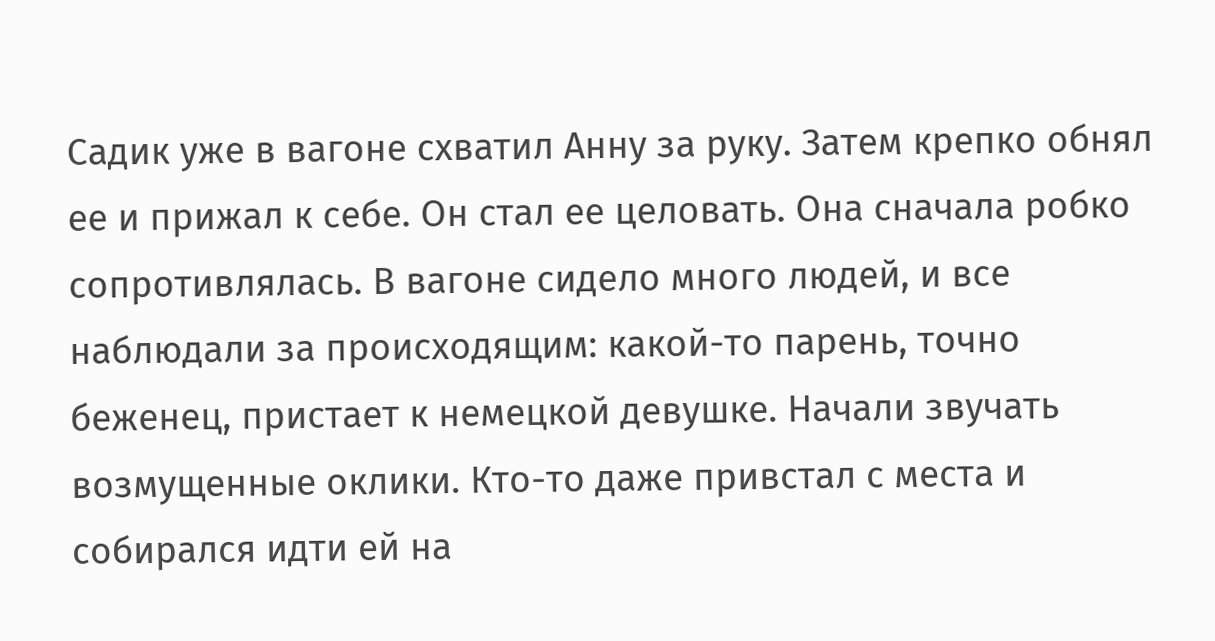Садик уже в вагоне схватил Анну за руку. Затем крепко обнял ее и прижал к себе. Он стал ее целовать. Она сначала робко сопротивлялась. В вагоне сидело много людей, и все наблюдали за происходящим: какой-то парень, точно беженец, пристает к немецкой девушке. Начали звучать возмущенные оклики. Кто-то даже привстал с места и собирался идти ей на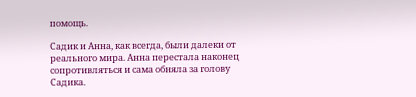помощь.

Садик и Анна, как всегда, были далеки от реального мира. Анна перестала наконец сопротивляться и сама обняла за голову Садика.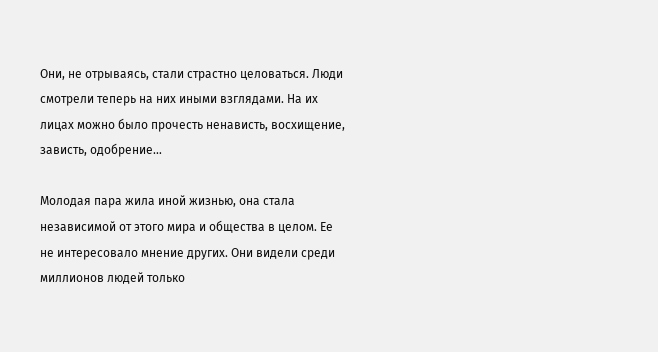Они, не отрываясь, стали страстно целоваться. Люди смотрели теперь на них иными взглядами. На их лицах можно было прочесть ненависть, восхищение, зависть, одобрение…

Молодая пара жила иной жизнью, она стала независимой от этого мира и общества в целом. Ее не интересовало мнение других. Они видели среди миллионов людей только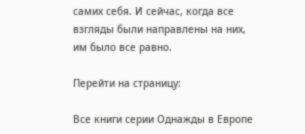самих себя. И сейчас, когда все взгляды были направлены на них, им было все равно.

Перейти на страницу:

Все книги серии Однажды в Европе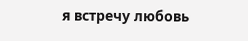я встречу любовь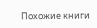Похожие книги